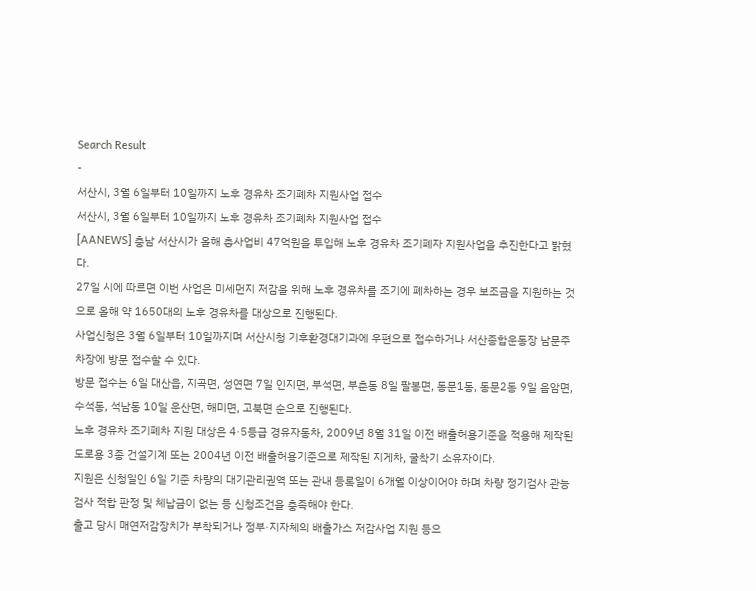Search Result
-
서산시, 3월 6일부터 10일까지 노후 경유차 조기폐차 지원사업 접수
서산시, 3월 6일부터 10일까지 노후 경유차 조기폐차 지원사업 접수
[AANEWS] 충남 서산시가 올해 총사업비 47억원을 투입해 노후 경유차 조기폐자 지원사업을 추진한다고 밝혔다.
27일 시에 따르면 이번 사업은 미세먼지 저감을 위해 노후 경유차를 조기에 폐차하는 경우 보조금을 지원하는 것으로 올해 약 1650대의 노후 경유차를 대상으로 진행된다.
사업신청은 3월 6일부터 10일까지며 서산시청 기후환경대기과에 우편으로 접수하거나 서산종합운동장 남문주차장에 방문 접수할 수 있다.
방문 접수는 6일 대산읍, 지곡면, 성연면 7일 인지면, 부석면, 부춘동 8일 팔봉면, 동문1동, 동문2동 9일 음암면, 수석동, 석남동 10일 운산면, 해미면, 고북면 순으로 진행된다.
노후 경유차 조기폐차 지원 대상은 4·5등급 경유자동차, 2009년 8월 31일 이전 배출허용기준을 적용해 제작된 도로용 3종 건설기계 또는 2004년 이전 배출허용기준으로 제작된 지게차, 굴착기 소유자이다.
지원은 신청일인 6일 기준 차량의 대기관리권역 또는 관내 등록일이 6개월 이상이어야 하며 차량 정기검사 관능검사 적합 판정 및 체납금이 없는 등 신청조건을 충족해야 한다.
출고 당시 매연저감장치가 부착되거나 정부·지자체의 배출가스 저감사업 지원 등으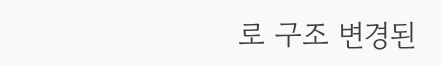로 구조 변경된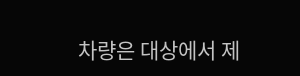차량은 대상에서 제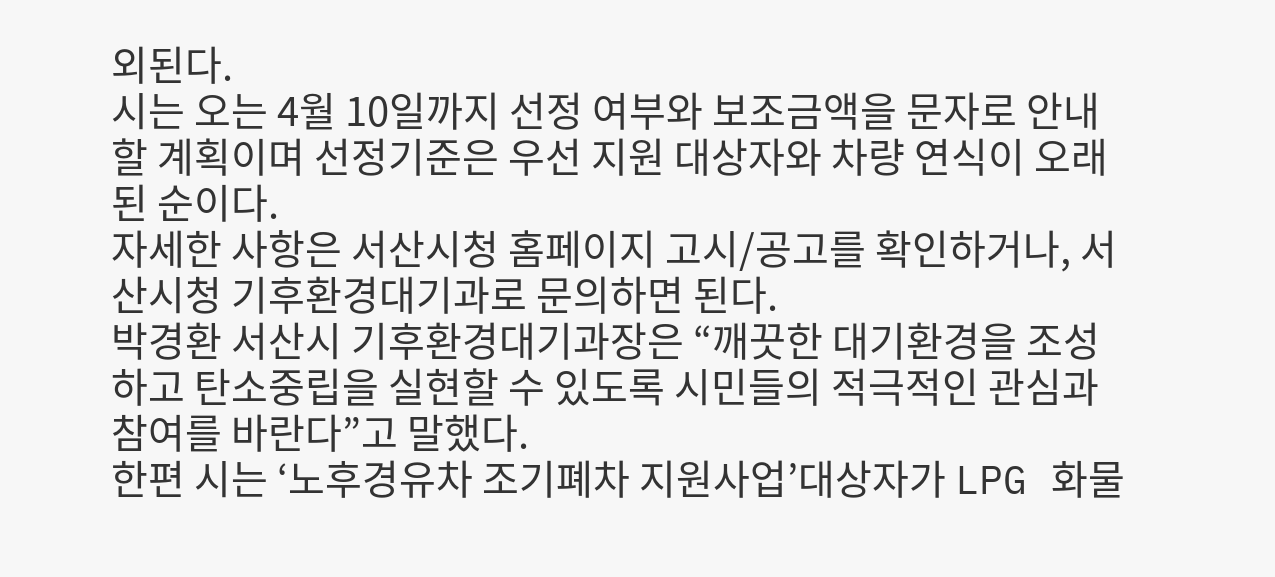외된다.
시는 오는 4월 10일까지 선정 여부와 보조금액을 문자로 안내할 계획이며 선정기준은 우선 지원 대상자와 차량 연식이 오래된 순이다.
자세한 사항은 서산시청 홈페이지 고시/공고를 확인하거나, 서산시청 기후환경대기과로 문의하면 된다.
박경환 서산시 기후환경대기과장은 “깨끗한 대기환경을 조성하고 탄소중립을 실현할 수 있도록 시민들의 적극적인 관심과 참여를 바란다”고 말했다.
한편 시는 ‘노후경유차 조기폐차 지원사업’대상자가 LPG 화물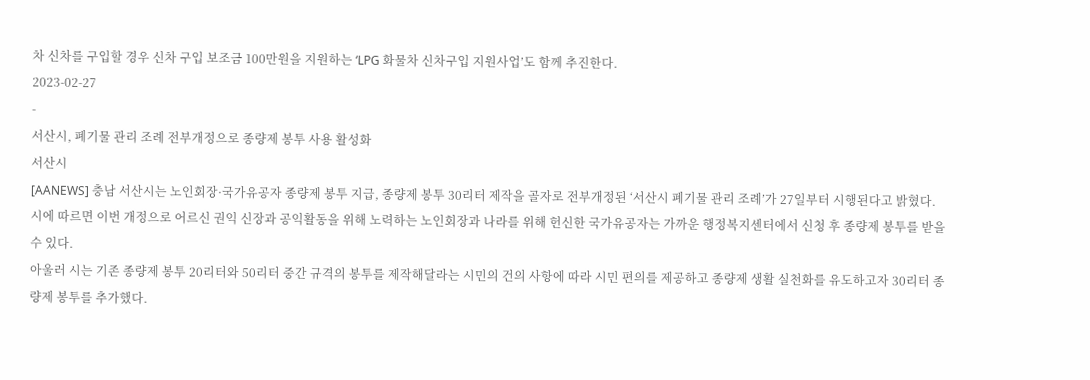차 신차를 구입할 경우 신차 구입 보조금 100만원을 지원하는 ‘LPG 화물차 신차구입 지원사업’도 함께 추진한다.
2023-02-27
-
서산시, 폐기물 관리 조례 전부개정으로 종량제 봉투 사용 활성화
서산시
[AANEWS] 충남 서산시는 노인회장·국가유공자 종량제 봉투 지급, 종량제 봉투 30리터 제작을 골자로 전부개정된 ‘서산시 폐기물 관리 조례’가 27일부터 시행된다고 밝혔다.
시에 따르면 이번 개정으로 어르신 권익 신장과 공익활동을 위해 노력하는 노인회장과 나라를 위해 헌신한 국가유공자는 가까운 행정복지센터에서 신청 후 종량제 봉투를 받을 수 있다.
아울러 시는 기존 종량제 봉투 20리터와 50리터 중간 규격의 봉투를 제작해달라는 시민의 건의 사항에 따라 시민 편의를 제공하고 종량제 생활 실천화를 유도하고자 30리터 종량제 봉투를 추가했다.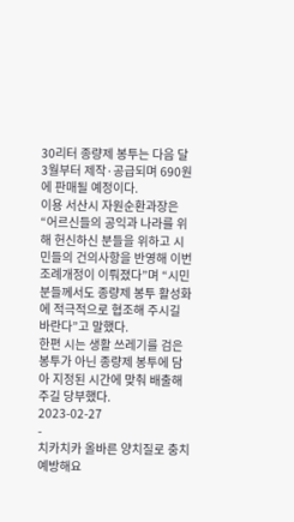30리터 종량제 봉투는 다음 달 3월부터 제작·공급되며 690원에 판매될 예정이다.
이용 서산시 자원순환과장은 “어르신들의 공익과 나라를 위해 헌신하신 분들을 위하고 시민들의 건의사항을 반영해 이번 조례개정이 이뤄졌다”며 “시민분들께서도 종량제 봉투 활성화에 적극적으로 협조해 주시길 바란다”고 말했다.
한편 시는 생활 쓰레기를 검은 봉투가 아닌 종량제 봉투에 담아 지정된 시간에 맞춰 배출해주길 당부했다.
2023-02-27
-
치카치카 올바른 양치질로 충치 예방해요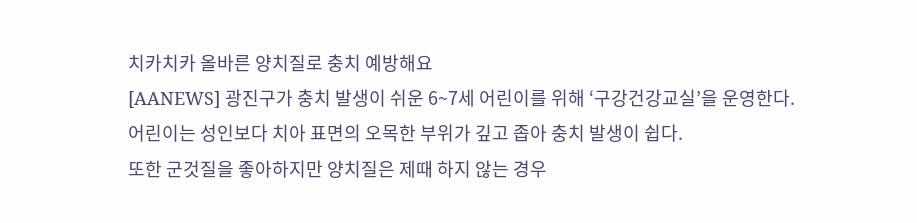치카치카 올바른 양치질로 충치 예방해요
[AANEWS] 광진구가 충치 발생이 쉬운 6~7세 어린이를 위해 ‘구강건강교실’을 운영한다.
어린이는 성인보다 치아 표면의 오목한 부위가 깊고 좁아 충치 발생이 쉽다.
또한 군것질을 좋아하지만 양치질은 제때 하지 않는 경우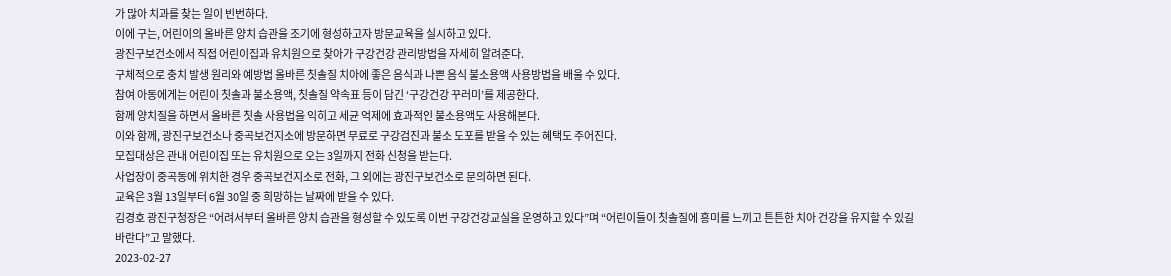가 많아 치과를 찾는 일이 빈번하다.
이에 구는, 어린이의 올바른 양치 습관을 조기에 형성하고자 방문교육을 실시하고 있다.
광진구보건소에서 직접 어린이집과 유치원으로 찾아가 구강건강 관리방법을 자세히 알려준다.
구체적으로 충치 발생 원리와 예방법 올바른 칫솔질 치아에 좋은 음식과 나쁜 음식 불소용액 사용방법을 배울 수 있다.
참여 아동에게는 어린이 칫솔과 불소용액, 칫솔질 약속표 등이 담긴 ‘구강건강 꾸러미’를 제공한다.
함께 양치질을 하면서 올바른 칫솔 사용법을 익히고 세균 억제에 효과적인 불소용액도 사용해본다.
이와 함께, 광진구보건소나 중곡보건지소에 방문하면 무료로 구강검진과 불소 도포를 받을 수 있는 혜택도 주어진다.
모집대상은 관내 어린이집 또는 유치원으로 오는 3일까지 전화 신청을 받는다.
사업장이 중곡동에 위치한 경우 중곡보건지소로 전화, 그 외에는 광진구보건소로 문의하면 된다.
교육은 3월 13일부터 6월 30일 중 희망하는 날짜에 받을 수 있다.
김경호 광진구청장은 “어려서부터 올바른 양치 습관을 형성할 수 있도록 이번 구강건강교실을 운영하고 있다”며 “어린이들이 칫솔질에 흥미를 느끼고 튼튼한 치아 건강을 유지할 수 있길 바란다”고 말했다.
2023-02-27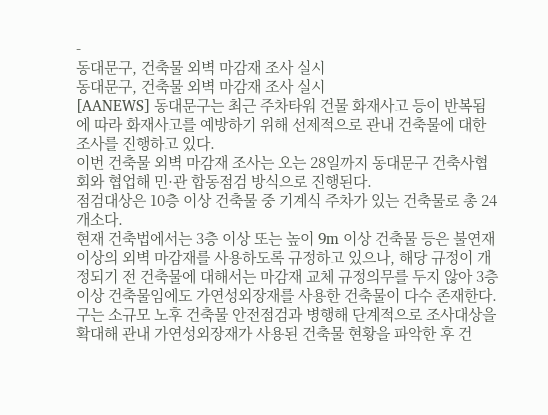-
동대문구, 건축물 외벽 마감재 조사 실시
동대문구, 건축물 외벽 마감재 조사 실시
[AANEWS] 동대문구는 최근 주차타워 건물 화재사고 등이 반복됨에 따라 화재사고를 예방하기 위해 선제적으로 관내 건축물에 대한 조사를 진행하고 있다.
이번 건축물 외벽 마감재 조사는 오는 28일까지 동대문구 건축사협회와 협업해 민·관 합동점검 방식으로 진행된다.
점검대상은 10층 이상 건축물 중 기계식 주차가 있는 건축물로 총 24개소다.
현재 건축법에서는 3층 이상 또는 높이 9m 이상 건축물 등은 불연재 이상의 외벽 마감재를 사용하도록 규정하고 있으나, 해당 규정이 개정되기 전 건축물에 대해서는 마감재 교체 규정의무를 두지 않아 3층 이상 건축물임에도 가연성외장재를 사용한 건축물이 다수 존재한다.
구는 소규모 노후 건축물 안전점검과 병행해 단계적으로 조사대상을 확대해 관내 가연성외장재가 사용된 건축물 현황을 파악한 후 건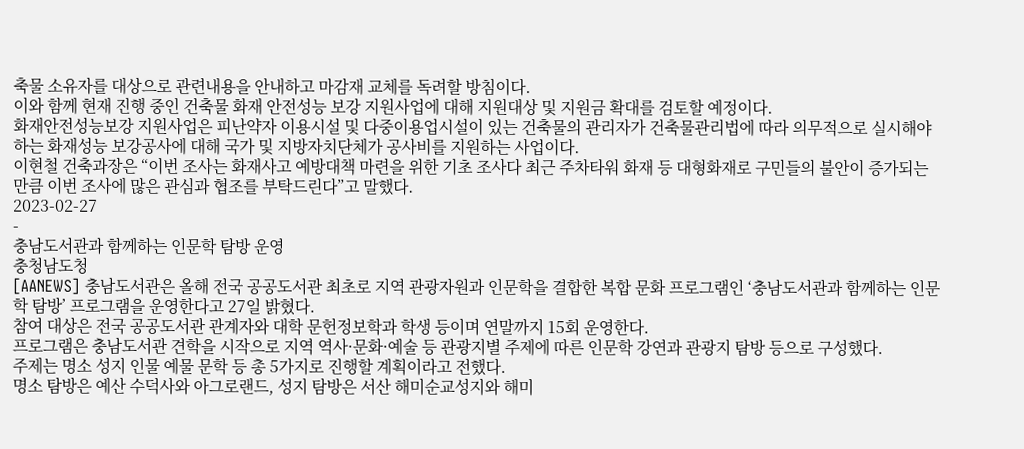축물 소유자를 대상으로 관련내용을 안내하고 마감재 교체를 독려할 방침이다.
이와 함께 현재 진행 중인 건축물 화재 안전성능 보강 지원사업에 대해 지원대상 및 지원금 확대를 검토할 예정이다.
화재안전성능보강 지원사업은 피난약자 이용시설 및 다중이용업시설이 있는 건축물의 관리자가 건축물관리법에 따라 의무적으로 실시해야 하는 화재성능 보강공사에 대해 국가 및 지방자치단체가 공사비를 지원하는 사업이다.
이현철 건축과장은 “이번 조사는 화재사고 예방대책 마련을 위한 기초 조사다 최근 주차타워 화재 등 대형화재로 구민들의 불안이 증가되는 만큼 이번 조사에 많은 관심과 협조를 부탁드린다”고 말했다.
2023-02-27
-
충남도서관과 함께하는 인문학 탐방 운영
충청남도청
[AANEWS] 충남도서관은 올해 전국 공공도서관 최초로 지역 관광자원과 인문학을 결합한 복합 문화 프로그램인 ‘충남도서관과 함께하는 인문학 탐방’ 프로그램을 운영한다고 27일 밝혔다.
참여 대상은 전국 공공도서관 관계자와 대학 문헌정보학과 학생 등이며 연말까지 15회 운영한다.
프로그램은 충남도서관 견학을 시작으로 지역 역사·문화·예술 등 관광지별 주제에 따른 인문학 강연과 관광지 탐방 등으로 구성했다.
주제는 명소 성지 인물 예물 문학 등 총 5가지로 진행할 계획이라고 전했다.
명소 탐방은 예산 수덕사와 아그로랜드, 성지 탐방은 서산 해미순교성지와 해미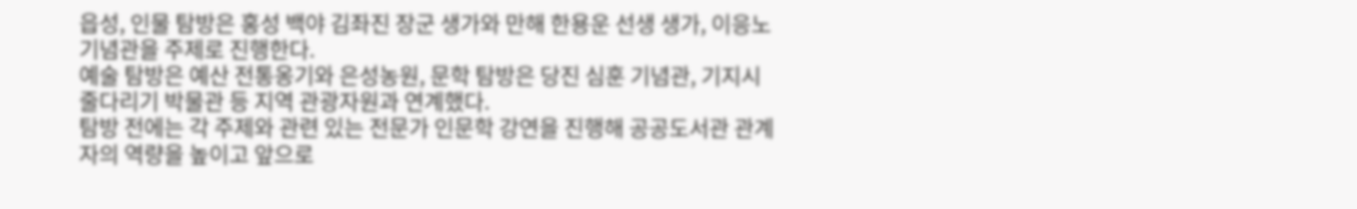읍성, 인물 탐방은 홍성 백야 김좌진 장군 생가와 만해 한용운 선생 생가, 이응노 기념관을 주제로 진행한다.
예술 탐방은 예산 전통옹기와 은성농원, 문학 탐방은 당진 심훈 기념관, 기지시줄다리기 박물관 등 지역 관광자원과 연계했다.
탐방 전에는 각 주제와 관련 있는 전문가 인문학 강연을 진행해 공공도서관 관계자의 역량을 높이고 앞으로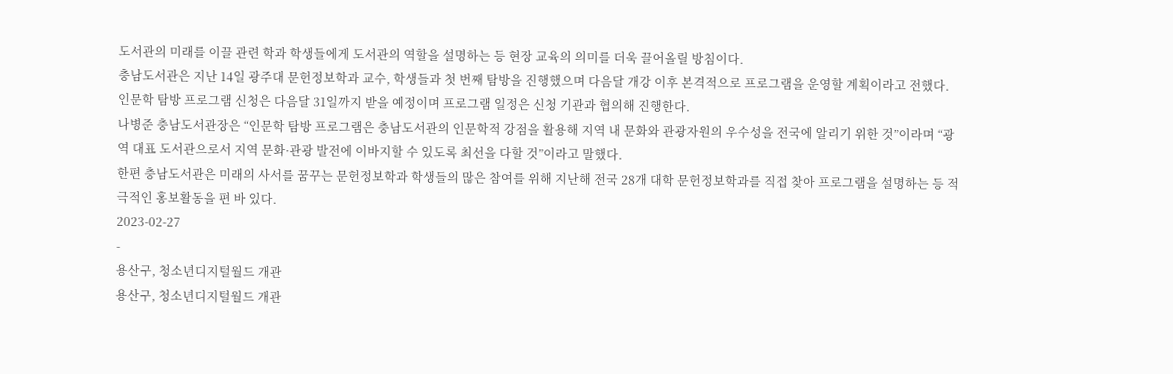도서관의 미래를 이끌 관련 학과 학생들에게 도서관의 역할을 설명하는 등 현장 교육의 의미를 더욱 끌어올릴 방침이다.
충남도서관은 지난 14일 광주대 문헌정보학과 교수, 학생들과 첫 번째 탐방을 진행했으며 다음달 개강 이후 본격적으로 프로그램을 운영할 계획이라고 전했다.
인문학 탐방 프로그램 신청은 다음달 31일까지 받을 예정이며 프로그램 일정은 신청 기관과 협의해 진행한다.
나병준 충남도서관장은 “인문학 탐방 프로그램은 충남도서관의 인문학적 강점을 활용해 지역 내 문화와 관광자원의 우수성을 전국에 알리기 위한 것”이라며 “광역 대표 도서관으로서 지역 문화·관광 발전에 이바지할 수 있도록 최선을 다할 것”이라고 말했다.
한편 충남도서관은 미래의 사서를 꿈꾸는 문헌정보학과 학생들의 많은 참여를 위해 지난해 전국 28개 대학 문헌정보학과를 직접 찾아 프로그램을 설명하는 등 적극적인 홍보활동을 편 바 있다.
2023-02-27
-
용산구, 청소년디지털월드 개관
용산구, 청소년디지털월드 개관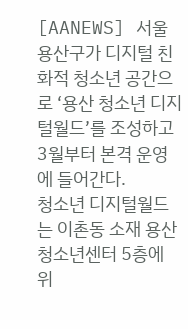[AANEWS] 서울 용산구가 디지털 친화적 청소년 공간으로 ‘용산 청소년 디지털월드’를 조성하고 3월부터 본격 운영에 들어간다.
청소년 디지털월드는 이촌동 소재 용산청소년센터 5층에 위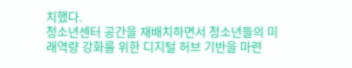치했다.
청소년센터 공간을 재배치하면서 청소년들의 미래역량 강화를 위한 디지털 허브 기반을 마련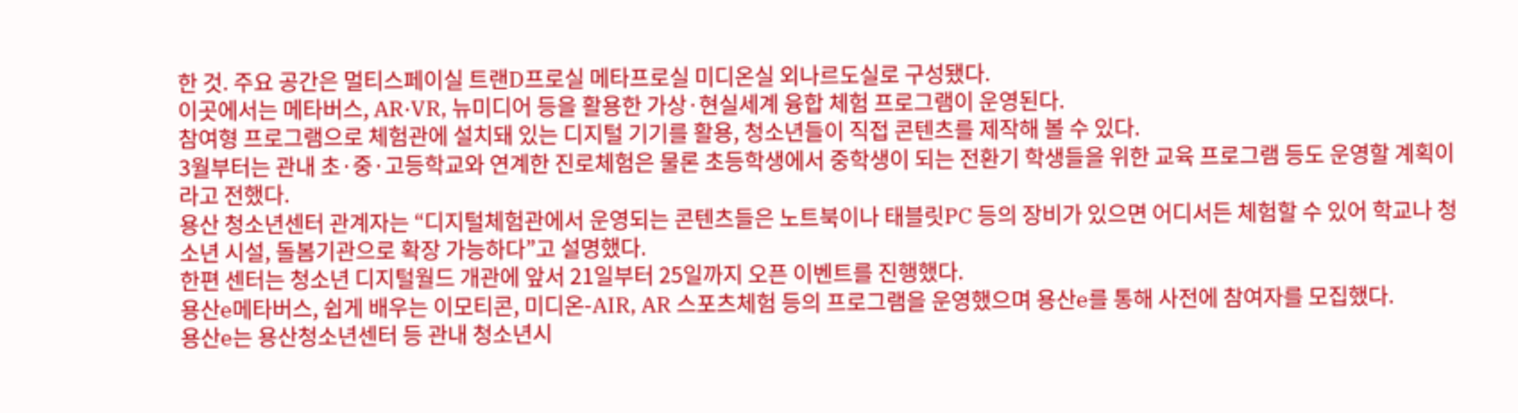한 것. 주요 공간은 멀티스페이실 트랜D프로실 메타프로실 미디온실 외나르도실로 구성됐다.
이곳에서는 메타버스, AR·VR, 뉴미디어 등을 활용한 가상·현실세계 융합 체험 프로그램이 운영된다.
참여형 프로그램으로 체험관에 설치돼 있는 디지털 기기를 활용, 청소년들이 직접 콘텐츠를 제작해 볼 수 있다.
3월부터는 관내 초·중·고등학교와 연계한 진로체험은 물론 초등학생에서 중학생이 되는 전환기 학생들을 위한 교육 프로그램 등도 운영할 계획이라고 전했다.
용산 청소년센터 관계자는 “디지털체험관에서 운영되는 콘텐츠들은 노트북이나 태블릿PC 등의 장비가 있으면 어디서든 체험할 수 있어 학교나 청소년 시설, 돌봄기관으로 확장 가능하다”고 설명했다.
한편 센터는 청소년 디지털월드 개관에 앞서 21일부터 25일까지 오픈 이벤트를 진행했다.
용산e메타버스, 쉽게 배우는 이모티콘, 미디온-AIR, AR 스포츠체험 등의 프로그램을 운영했으며 용산e를 통해 사전에 참여자를 모집했다.
용산e는 용산청소년센터 등 관내 청소년시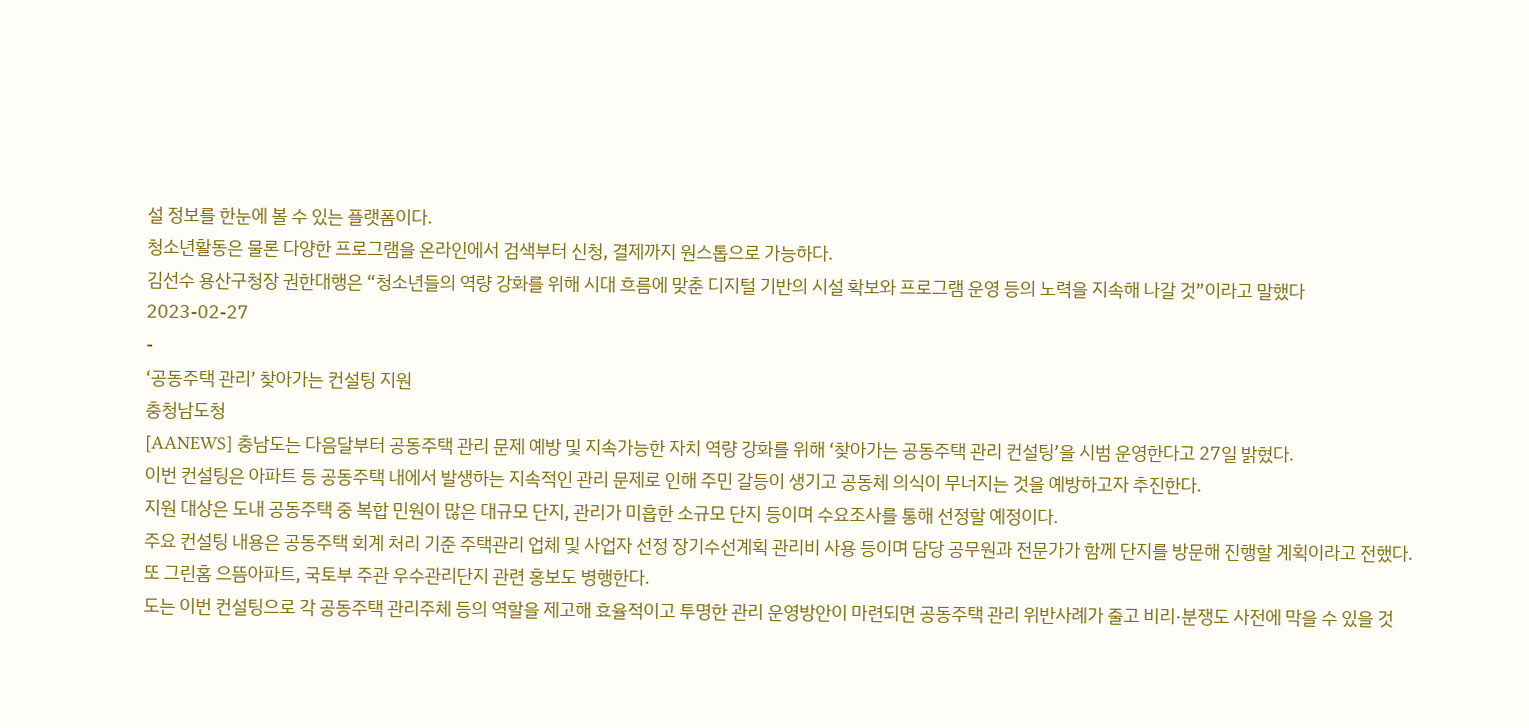설 정보를 한눈에 볼 수 있는 플랫폼이다.
청소년활동은 물론 다양한 프로그램을 온라인에서 검색부터 신청, 결제까지 원스톱으로 가능하다.
김선수 용산구청장 권한대행은 “청소년들의 역량 강화를 위해 시대 흐름에 맞춘 디지털 기반의 시설 확보와 프로그램 운영 등의 노력을 지속해 나갈 것”이라고 말했다
2023-02-27
-
‘공동주택 관리’ 찾아가는 컨설팅 지원
충청남도청
[AANEWS] 충남도는 다음달부터 공동주택 관리 문제 예방 및 지속가능한 자치 역량 강화를 위해 ‘찾아가는 공동주택 관리 컨설팅’을 시범 운영한다고 27일 밝혔다.
이번 컨설팅은 아파트 등 공동주택 내에서 발생하는 지속적인 관리 문제로 인해 주민 갈등이 생기고 공동체 의식이 무너지는 것을 예방하고자 추진한다.
지원 대상은 도내 공동주택 중 복합 민원이 많은 대규모 단지, 관리가 미흡한 소규모 단지 등이며 수요조사를 통해 선정할 예정이다.
주요 컨설팅 내용은 공동주택 회계 처리 기준 주택관리 업체 및 사업자 선정 장기수선계획 관리비 사용 등이며 담당 공무원과 전문가가 함께 단지를 방문해 진행할 계획이라고 전했다.
또 그린홈 으뜸아파트, 국토부 주관 우수관리단지 관련 홍보도 병행한다.
도는 이번 컨설팅으로 각 공동주택 관리주체 등의 역할을 제고해 효율적이고 투명한 관리 운영방안이 마련되면 공동주택 관리 위반사례가 줄고 비리·분쟁도 사전에 막을 수 있을 것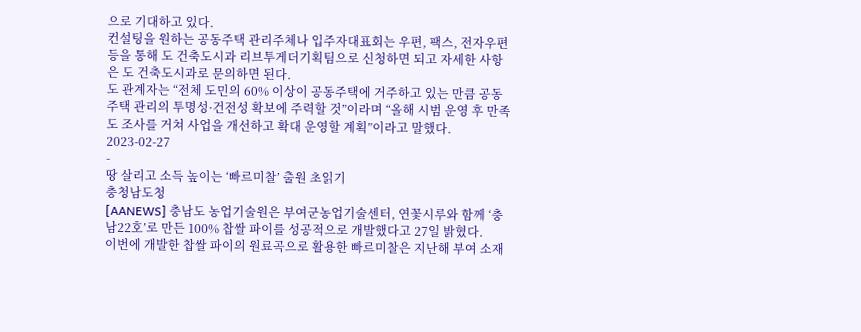으로 기대하고 있다.
컨설팅을 원하는 공동주택 관리주체나 입주자대표회는 우편, 팩스, 전자우편 등을 통해 도 건축도시과 리브투게더기획팀으로 신청하면 되고 자세한 사항은 도 건축도시과로 문의하면 된다.
도 관계자는 “전체 도민의 60% 이상이 공동주택에 거주하고 있는 만큼 공동주택 관리의 투명성·건전성 확보에 주력할 것”이라며 “올해 시범 운영 후 만족도 조사를 거쳐 사업을 개선하고 확대 운영할 계획”이라고 말했다.
2023-02-27
-
땅 살리고 소득 높이는 ‘빠르미찰’ 출원 초읽기
충청남도청
[AANEWS] 충남도 농업기술원은 부여군농업기술센터, 연꽃시루와 함께 ‘충남22호’로 만든 100% 찹쌀 파이를 성공적으로 개발했다고 27일 밝혔다.
이번에 개발한 찹쌀 파이의 원료곡으로 활용한 빠르미찰은 지난해 부여 소재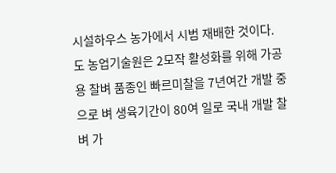시설하우스 농가에서 시범 재배한 것이다.
도 농업기술원은 2모작 활성화를 위해 가공용 찰벼 품종인 빠르미찰을 7년여간 개발 중으로 벼 생육기간이 80여 일로 국내 개발 찰벼 가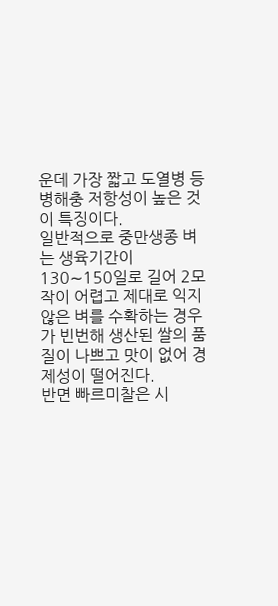운데 가장 짧고 도열병 등 병해충 저항성이 높은 것이 특징이다.
일반적으로 중만생종 벼는 생육기간이 130∼150일로 길어 2모작이 어렵고 제대로 익지 않은 벼를 수확하는 경우가 빈번해 생산된 쌀의 품질이 나쁘고 맛이 없어 경제성이 떨어진다.
반면 빠르미찰은 시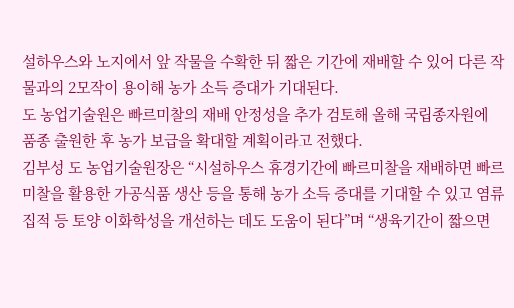설하우스와 노지에서 앞 작물을 수확한 뒤 짧은 기간에 재배할 수 있어 다른 작물과의 2모작이 용이해 농가 소득 증대가 기대된다.
도 농업기술원은 빠르미찰의 재배 안정성을 추가 검토해 올해 국립종자원에 품종 출원한 후 농가 보급을 확대할 계획이라고 전했다.
김부성 도 농업기술원장은 “시설하우스 휴경기간에 빠르미찰을 재배하면 빠르미찰을 활용한 가공식품 생산 등을 통해 농가 소득 증대를 기대할 수 있고 염류집적 등 토양 이화학성을 개선하는 데도 도움이 된다”며 “생육기간이 짧으면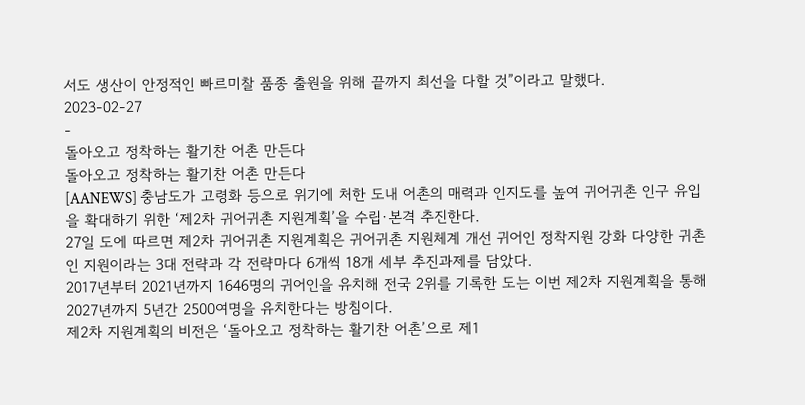서도 생산이 안정적인 빠르미찰 품종 출원을 위해 끝까지 최선을 다할 것”이라고 말했다.
2023-02-27
-
돌아오고 정착하는 활기찬 어촌 만든다
돌아오고 정착하는 활기찬 어촌 만든다
[AANEWS] 충남도가 고령화 등으로 위기에 처한 도내 어촌의 매력과 인지도를 높여 귀어귀촌 인구 유입을 확대하기 위한 ‘제2차 귀어귀촌 지원계획’을 수립·본격 추진한다.
27일 도에 따르면 제2차 귀어귀촌 지원계획은 귀어귀촌 지원체계 개선 귀어인 정착지원 강화 다양한 귀촌인 지원이라는 3대 전략과 각 전략마다 6개씩 18개 세부 추진과제를 담았다.
2017년부터 2021년까지 1646명의 귀어인을 유치해 전국 2위를 기록한 도는 이번 제2차 지원계획을 통해 2027년까지 5년간 2500여명을 유치한다는 방침이다.
제2차 지원계획의 비전은 ‘돌아오고 정착하는 활기찬 어촌’으로 제1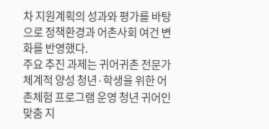차 지원계획의 성과와 평가를 바탕으로 정책환경과 어촌사회 여건 변화를 반영했다.
주요 추진 과제는 귀어귀촌 전문가 체계적 양성 청년·학생을 위한 어촌체험 프로그램 운영 청년 귀어인 맞춤 지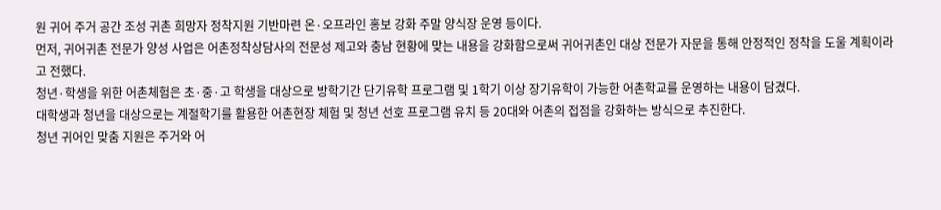원 귀어 주거 공간 조성 귀촌 희망자 정착지원 기반마련 온·오프라인 홍보 강화 주말 양식장 운영 등이다.
먼저, 귀어귀촌 전문가 양성 사업은 어촌정착상담사의 전문성 제고와 충남 현황에 맞는 내용을 강화함으로써 귀어귀촌인 대상 전문가 자문을 통해 안정적인 정착을 도울 계획이라고 전했다.
청년·학생을 위한 어촌체험은 초·중·고 학생을 대상으로 방학기간 단기유학 프로그램 및 1학기 이상 장기유학이 가능한 어촌학교를 운영하는 내용이 담겼다.
대학생과 청년을 대상으로는 계절학기를 활용한 어촌현장 체험 및 청년 선호 프로그램 유치 등 20대와 어촌의 접점을 강화하는 방식으로 추진한다.
청년 귀어인 맞춤 지원은 주거와 어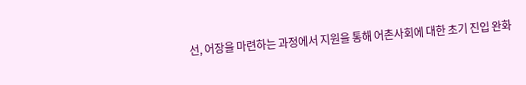선, 어장을 마련하는 과정에서 지원을 통해 어촌사회에 대한 초기 진입 완화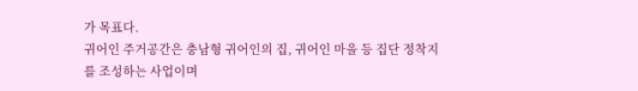가 목표다.
귀어인 주거공간은 충남형 귀어인의 집, 귀어인 마을 등 집단 정착지를 조성하는 사업이며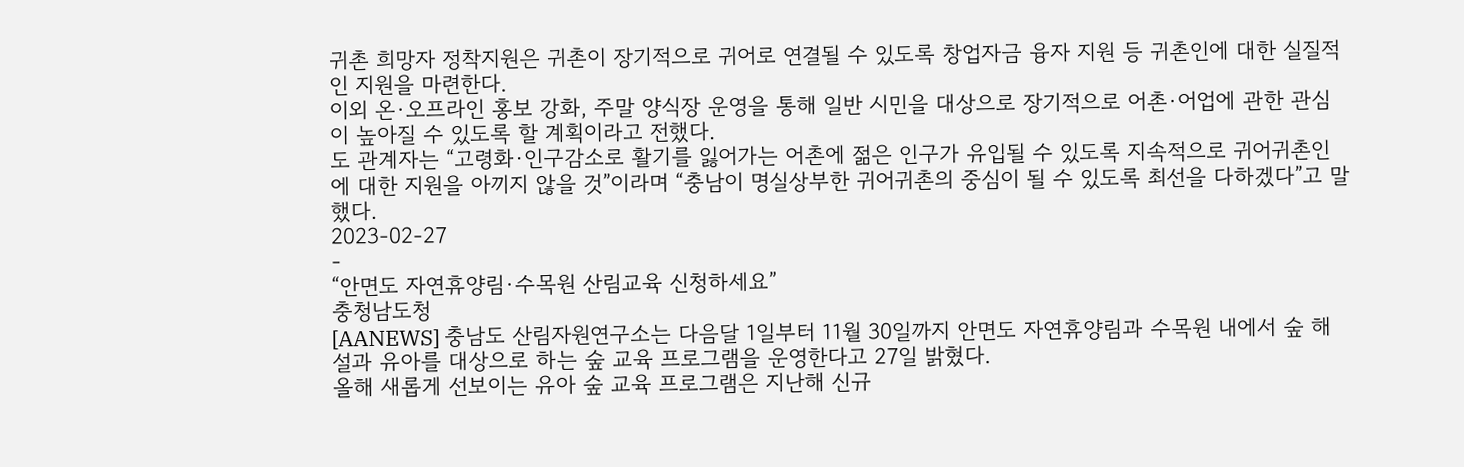귀촌 희망자 정착지원은 귀촌이 장기적으로 귀어로 연결될 수 있도록 창업자금 융자 지원 등 귀촌인에 대한 실질적인 지원을 마련한다.
이외 온·오프라인 홍보 강화, 주말 양식장 운영을 통해 일반 시민을 대상으로 장기적으로 어촌·어업에 관한 관심이 높아질 수 있도록 할 계획이라고 전했다.
도 관계자는 “고령화·인구감소로 활기를 잃어가는 어촌에 젊은 인구가 유입될 수 있도록 지속적으로 귀어귀촌인에 대한 지원을 아끼지 않을 것”이라며 “충남이 명실상부한 귀어귀촌의 중심이 될 수 있도록 최선을 다하겠다”고 말했다.
2023-02-27
-
“안면도 자연휴양림·수목원 산림교육 신청하세요”
충청남도청
[AANEWS] 충남도 산림자원연구소는 다음달 1일부터 11월 30일까지 안면도 자연휴양림과 수목원 내에서 숲 해설과 유아를 대상으로 하는 숲 교육 프로그램을 운영한다고 27일 밝혔다.
올해 새롭게 선보이는 유아 숲 교육 프로그램은 지난해 신규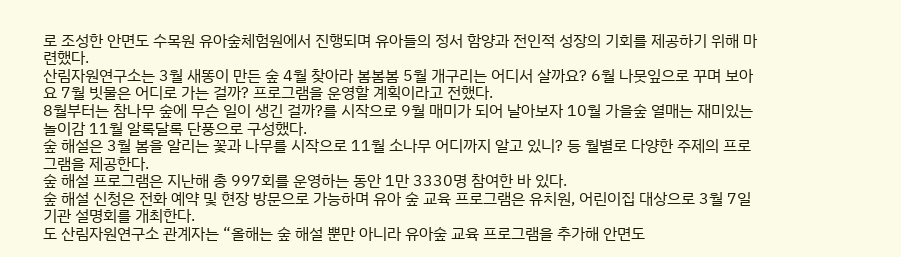로 조성한 안면도 수목원 유아숲체험원에서 진행되며 유아들의 정서 함양과 전인적 성장의 기회를 제공하기 위해 마련했다.
산림자원연구소는 3월 새똥이 만든 숲 4월 찾아라 봄봄봄 5월 개구리는 어디서 살까요? 6월 나뭇잎으로 꾸며 보아요 7월 빗물은 어디로 가는 걸까? 프로그램을 운영할 계획이라고 전했다.
8월부터는 참나무 숲에 무슨 일이 생긴 걸까?를 시작으로 9월 매미가 되어 날아보자 10월 가을숲 열매는 재미있는 놀이감 11월 알록달록 단풍으로 구성했다.
숲 해설은 3월 봄을 알리는 꽃과 나무를 시작으로 11월 소나무 어디까지 알고 있니? 등 월별로 다양한 주제의 프로그램을 제공한다.
숲 해설 프로그램은 지난해 총 997회를 운영하는 동안 1만 3330명 참여한 바 있다.
숲 해설 신청은 전화 예약 및 현장 방문으로 가능하며 유아 숲 교육 프로그램은 유치원, 어린이집 대상으로 3월 7일 기관 설명회를 개최한다.
도 산림자원연구소 관계자는 “올해는 숲 해설 뿐만 아니라 유아숲 교육 프로그램을 추가해 안면도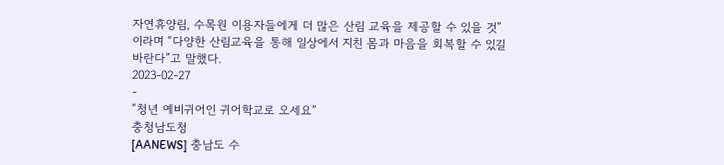자연휴양림, 수목원 이용자들에게 더 많은 산림 교육을 제공할 수 있을 것”이라며 “다양한 산림교육을 통해 일상에서 지친 몸과 마음을 회복할 수 있길 바란다”고 말했다.
2023-02-27
-
“청년 예비귀어인 귀어학교로 오세요”
충청남도청
[AANEWS] 충남도 수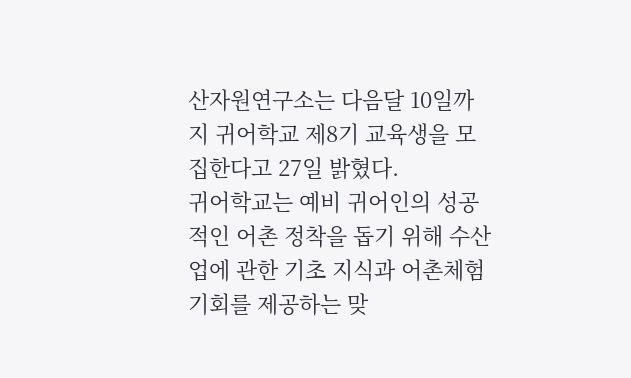산자원연구소는 다음달 10일까지 귀어학교 제8기 교육생을 모집한다고 27일 밝혔다.
귀어학교는 예비 귀어인의 성공적인 어촌 정착을 돕기 위해 수산업에 관한 기초 지식과 어촌체험 기회를 제공하는 맞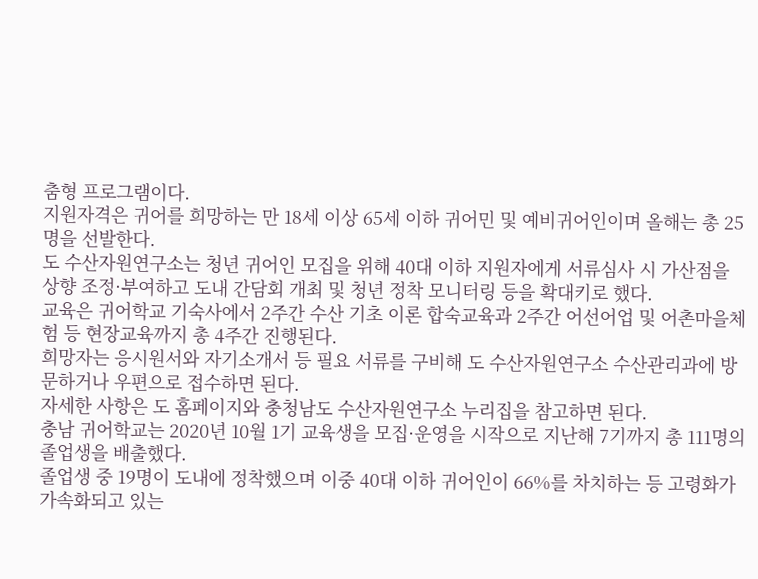춤형 프로그램이다.
지원자격은 귀어를 희망하는 만 18세 이상 65세 이하 귀어민 및 예비귀어인이며 올해는 총 25명을 선발한다.
도 수산자원연구소는 청년 귀어인 모집을 위해 40대 이하 지원자에게 서류심사 시 가산점을 상향 조정·부여하고 도내 간담회 개최 및 청년 정착 모니터링 등을 확대키로 했다.
교육은 귀어학교 기숙사에서 2주간 수산 기초 이론 합숙교육과 2주간 어선어업 및 어촌마을체험 등 현장교육까지 총 4주간 진행된다.
희망자는 응시원서와 자기소개서 등 필요 서류를 구비해 도 수산자원연구소 수산관리과에 방문하거나 우편으로 접수하면 된다.
자세한 사항은 도 홈페이지와 충청남도 수산자원연구소 누리집을 참고하면 된다.
충남 귀어학교는 2020년 10월 1기 교육생을 모집·운영을 시작으로 지난해 7기까지 총 111명의 졸업생을 배출했다.
졸업생 중 19명이 도내에 정착했으며 이중 40대 이하 귀어인이 66%를 차치하는 등 고령화가 가속화되고 있는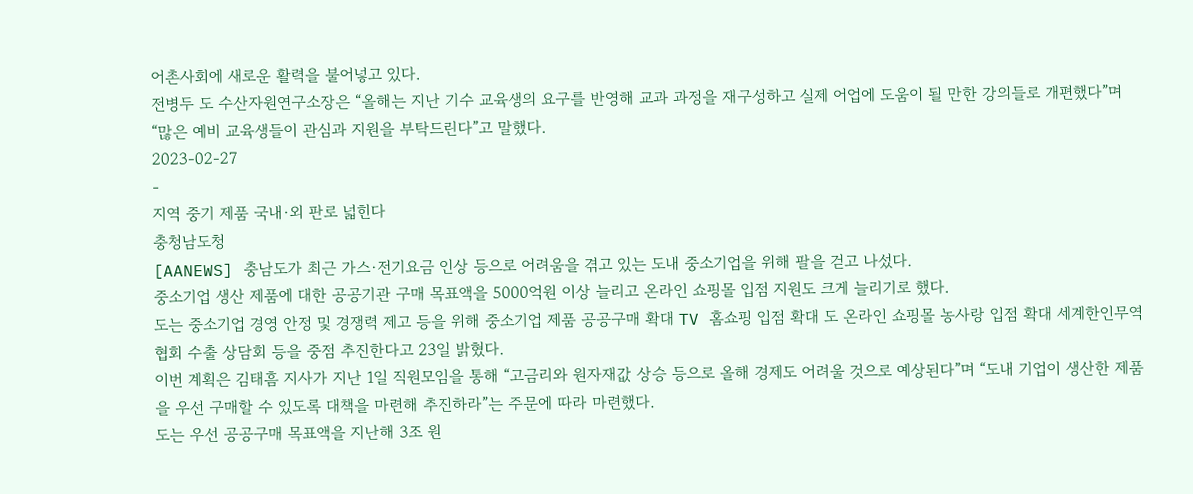어촌사회에 새로운 활력을 불어넣고 있다.
전병두 도 수산자원연구소장은 “올해는 지난 기수 교육생의 요구를 반영해 교과 과정을 재구성하고 실제 어업에 도움이 될 만한 강의들로 개편했다”며 “많은 예비 교육생들이 관심과 지원을 부탁드린다”고 말했다.
2023-02-27
-
지역 중기 제품 국내·외 판로 넓힌다
충청남도청
[AANEWS] 충남도가 최근 가스·전기요금 인상 등으로 어려움을 겪고 있는 도내 중소기업을 위해 팔을 걷고 나섰다.
중소기업 생산 제품에 대한 공공기관 구매 목표액을 5000억원 이상 늘리고 온라인 쇼핑몰 입점 지원도 크게 늘리기로 했다.
도는 중소기업 경영 안정 및 경쟁력 제고 등을 위해 중소기업 제품 공공구매 확대 TV 홈쇼핑 입점 확대 도 온라인 쇼핑몰 농사랑 입점 확대 세계한인무역협회 수출 상담회 등을 중점 추진한다고 23일 밝혔다.
이번 계획은 김태흠 지사가 지난 1일 직원모임을 통해 “고금리와 원자재값 상승 등으로 올해 경제도 어려울 것으로 예상된다”며 “도내 기업이 생산한 제품을 우선 구매할 수 있도록 대책을 마련해 추진하라”는 주문에 따라 마련했다.
도는 우선 공공구매 목표액을 지난해 3조 원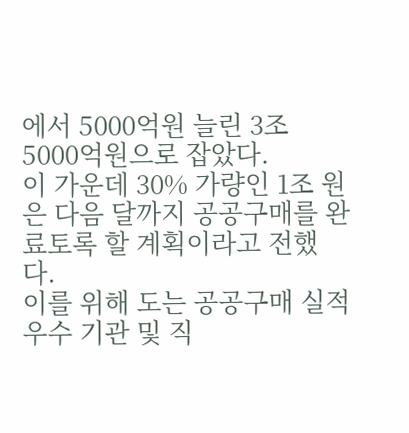에서 5000억원 늘린 3조 5000억원으로 잡았다.
이 가운데 30% 가량인 1조 원은 다음 달까지 공공구매를 완료토록 할 계획이라고 전했다.
이를 위해 도는 공공구매 실적 우수 기관 및 직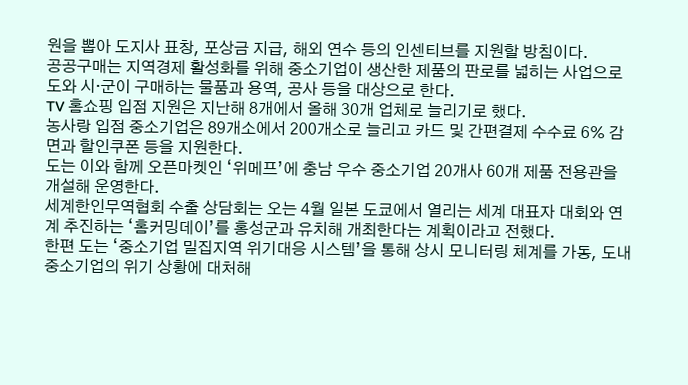원을 뽑아 도지사 표창, 포상금 지급, 해외 연수 등의 인센티브를 지원할 방침이다.
공공구매는 지역경제 활성화를 위해 중소기업이 생산한 제품의 판로를 넓히는 사업으로 도와 시·군이 구매하는 물품과 용역, 공사 등을 대상으로 한다.
TV 홈쇼핑 입점 지원은 지난해 8개에서 올해 30개 업체로 늘리기로 했다.
농사랑 입점 중소기업은 89개소에서 200개소로 늘리고 카드 및 간편결제 수수료 6% 감면과 할인쿠폰 등을 지원한다.
도는 이와 함께 오픈마켓인 ‘위메프’에 충남 우수 중소기업 20개사 60개 제품 전용관을 개설해 운영한다.
세계한인무역협회 수출 상담회는 오는 4월 일본 도쿄에서 열리는 세계 대표자 대회와 연계 추진하는 ‘홈커밍데이’를 홍성군과 유치해 개최한다는 계획이라고 전했다.
한편 도는 ‘중소기업 밀집지역 위기대응 시스템’을 통해 상시 모니터링 체계를 가동, 도내 중소기업의 위기 상황에 대처해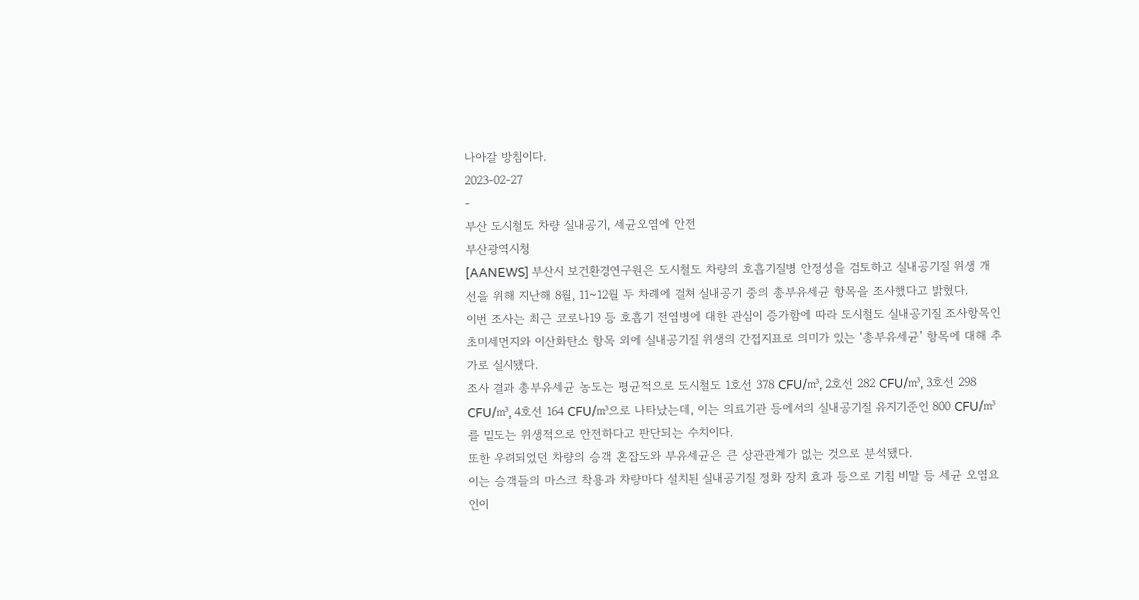나아갈 방침이다.
2023-02-27
-
부산 도시철도 차량 실내공기, 세균오염에 안전
부산광역시청
[AANEWS] 부산시 보건환경연구원은 도시철도 차량의 호흡기질병 안정성을 검토하고 실내공기질 위생 개선을 위해 지난해 8월, 11~12월 두 차례에 걸쳐 실내공기 중의 총부유세균 항목을 조사했다고 밝혔다.
이번 조사는 최근 코로나19 등 호흡기 전염병에 대한 관심이 증가함에 따라 도시철도 실내공기질 조사항목인 초미세먼지와 이산화탄소 항목 외에 실내공기질 위생의 간접지표로 의미가 있는 ‘총부유세균’ 항목에 대해 추가로 실시됐다.
조사 결과 총부유세균 농도는 평균적으로 도시철도 1호선 378 CFU/㎥, 2호선 282 CFU/㎥, 3호선 298 CFU/㎥, 4호선 164 CFU/㎥으로 나타났는데, 이는 의료기관 등에서의 실내공기질 유지기준인 800 CFU/㎥를 밑도는 위생적으로 안전하다고 판단되는 수치이다.
또한 우려되었던 차량의 승객 혼잡도와 부유세균은 큰 상관관계가 없는 것으로 분석됐다.
이는 승객들의 마스크 착용과 차량마다 설치된 실내공기질 정화 장치 효과 등으로 기침 비말 등 세균 오염요인이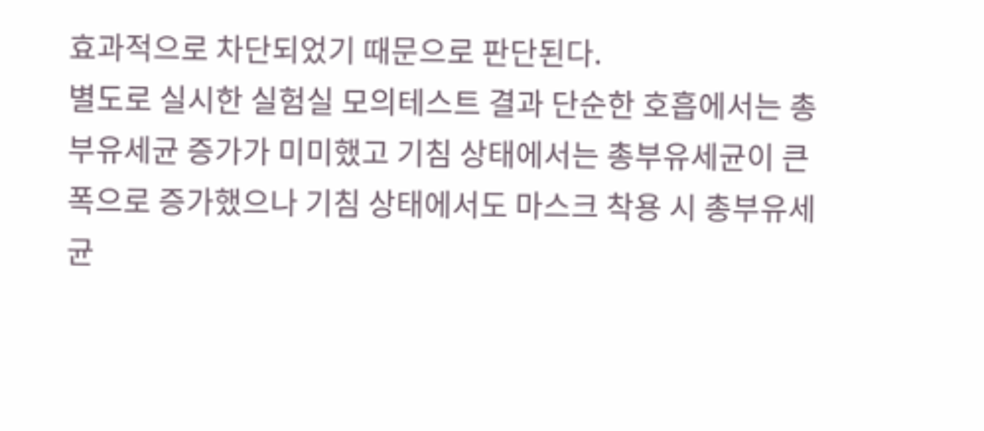효과적으로 차단되었기 때문으로 판단된다.
별도로 실시한 실험실 모의테스트 결과 단순한 호흡에서는 총부유세균 증가가 미미했고 기침 상태에서는 총부유세균이 큰 폭으로 증가했으나 기침 상태에서도 마스크 착용 시 총부유세균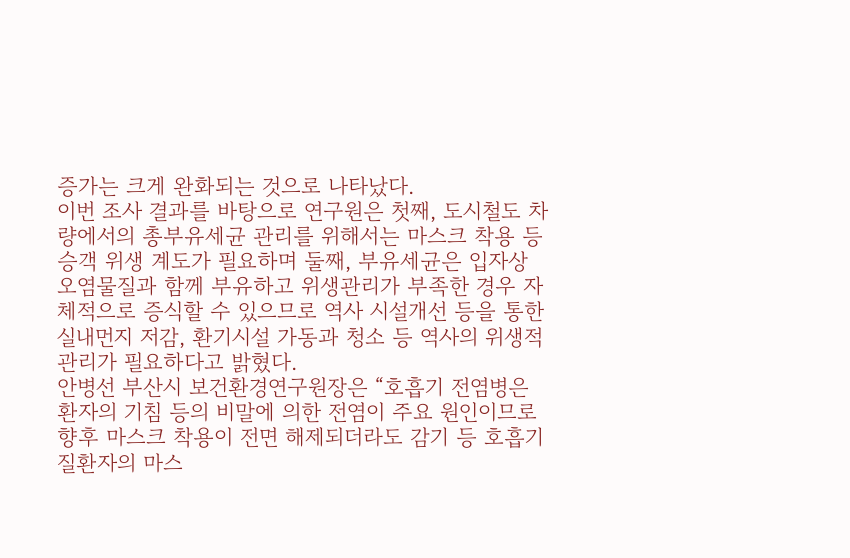증가는 크게 완화되는 것으로 나타났다.
이번 조사 결과를 바탕으로 연구원은 첫째, 도시철도 차량에서의 총부유세균 관리를 위해서는 마스크 착용 등 승객 위생 계도가 필요하며 둘째, 부유세균은 입자상 오염물질과 함께 부유하고 위생관리가 부족한 경우 자체적으로 증식할 수 있으므로 역사 시설개선 등을 통한 실내먼지 저감, 환기시설 가동과 청소 등 역사의 위생적 관리가 필요하다고 밝혔다.
안병선 부산시 보건환경연구원장은 “호흡기 전염병은 환자의 기침 등의 비말에 의한 전염이 주요 원인이므로 향후 마스크 착용이 전면 해제되더라도 감기 등 호흡기 질환자의 마스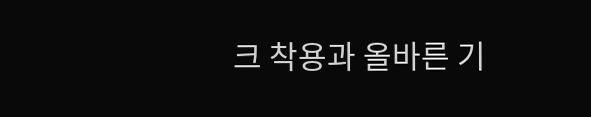크 착용과 올바른 기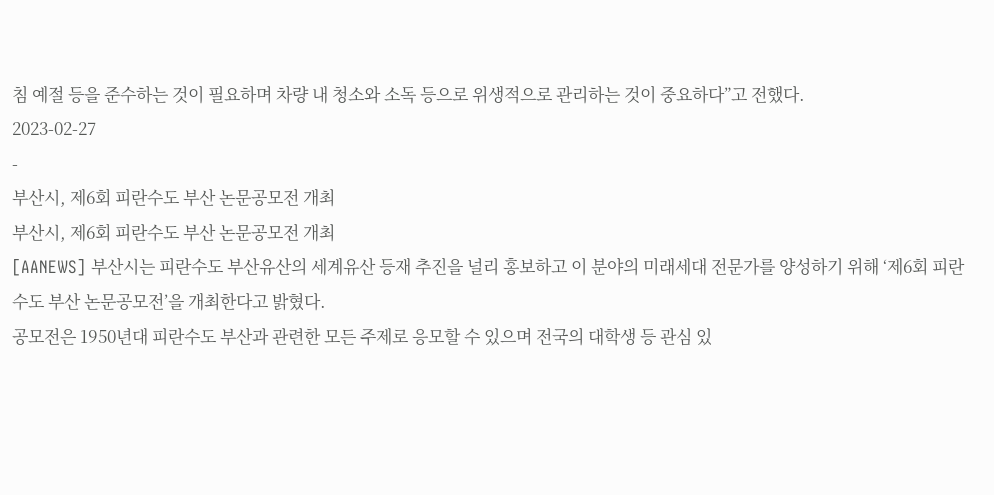침 예절 등을 준수하는 것이 필요하며 차량 내 청소와 소독 등으로 위생적으로 관리하는 것이 중요하다”고 전했다.
2023-02-27
-
부산시, 제6회 피란수도 부산 논문공모전 개최
부산시, 제6회 피란수도 부산 논문공모전 개최
[AANEWS] 부산시는 피란수도 부산유산의 세계유산 등재 추진을 널리 홍보하고 이 분야의 미래세대 전문가를 양성하기 위해 ‘제6회 피란수도 부산 논문공모전’을 개최한다고 밝혔다.
공모전은 1950년대 피란수도 부산과 관련한 모든 주제로 응모할 수 있으며 전국의 대학생 등 관심 있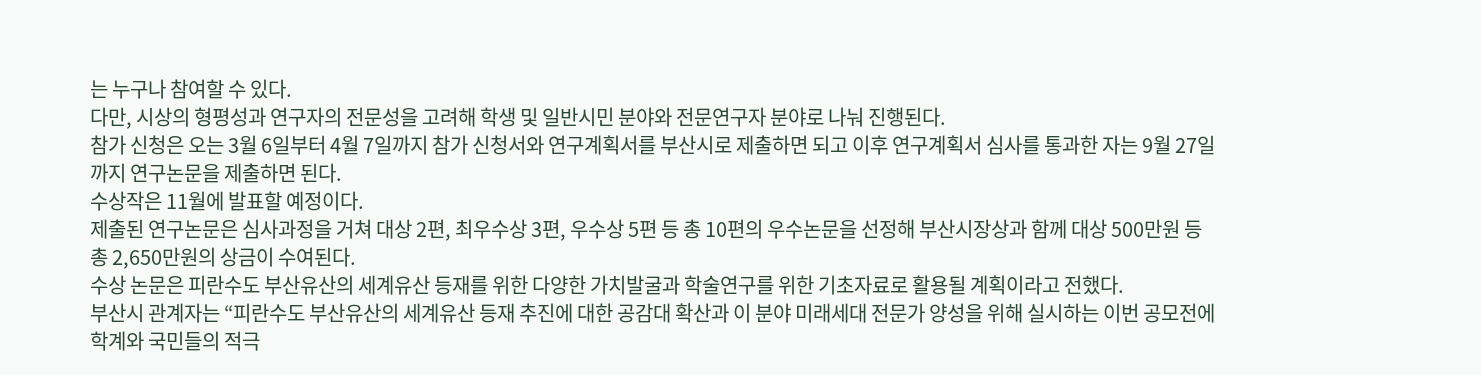는 누구나 참여할 수 있다.
다만, 시상의 형평성과 연구자의 전문성을 고려해 학생 및 일반시민 분야와 전문연구자 분야로 나눠 진행된다.
참가 신청은 오는 3월 6일부터 4월 7일까지 참가 신청서와 연구계획서를 부산시로 제출하면 되고 이후 연구계획서 심사를 통과한 자는 9월 27일까지 연구논문을 제출하면 된다.
수상작은 11월에 발표할 예정이다.
제출된 연구논문은 심사과정을 거쳐 대상 2편, 최우수상 3편, 우수상 5편 등 총 10편의 우수논문을 선정해 부산시장상과 함께 대상 500만원 등 총 2,650만원의 상금이 수여된다.
수상 논문은 피란수도 부산유산의 세계유산 등재를 위한 다양한 가치발굴과 학술연구를 위한 기초자료로 활용될 계획이라고 전했다.
부산시 관계자는 “피란수도 부산유산의 세계유산 등재 추진에 대한 공감대 확산과 이 분야 미래세대 전문가 양성을 위해 실시하는 이번 공모전에 학계와 국민들의 적극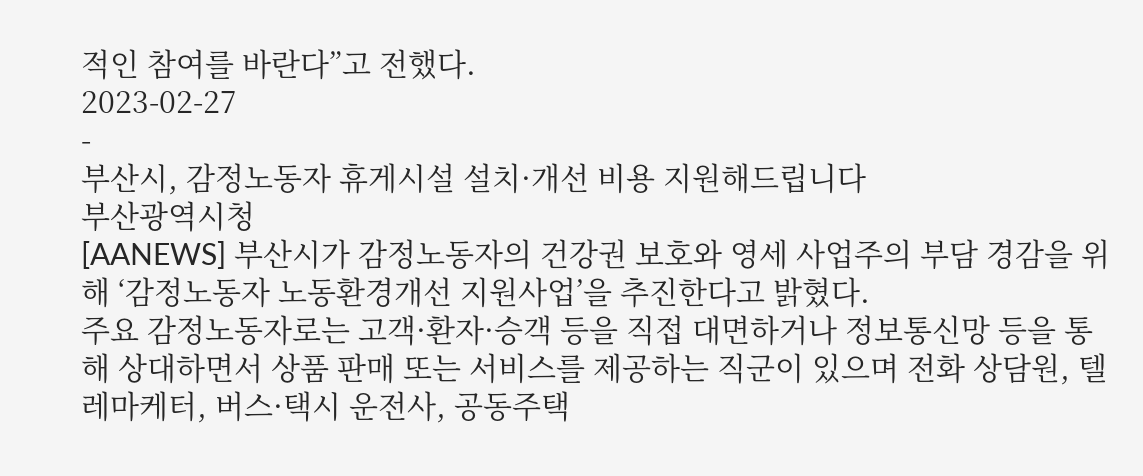적인 참여를 바란다”고 전했다.
2023-02-27
-
부산시, 감정노동자 휴게시설 설치·개선 비용 지원해드립니다
부산광역시청
[AANEWS] 부산시가 감정노동자의 건강권 보호와 영세 사업주의 부담 경감을 위해 ‘감정노동자 노동환경개선 지원사업’을 추진한다고 밝혔다.
주요 감정노동자로는 고객·환자·승객 등을 직접 대면하거나 정보통신망 등을 통해 상대하면서 상품 판매 또는 서비스를 제공하는 직군이 있으며 전화 상담원, 텔레마케터, 버스·택시 운전사, 공동주택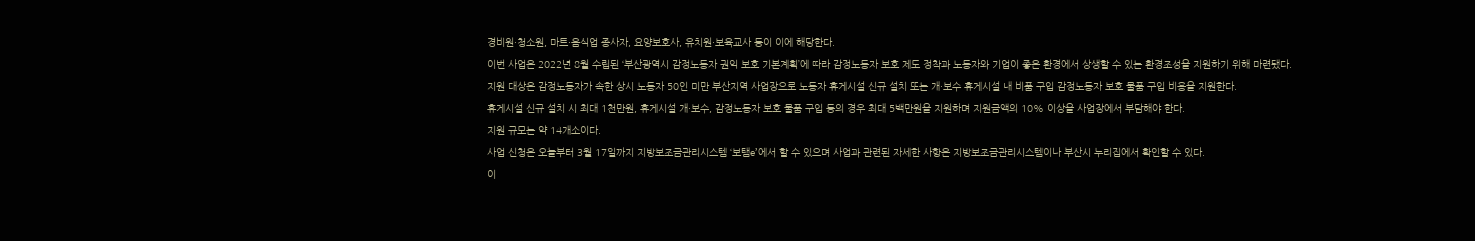경비원·청소원, 마트·음식업 종사자, 요양보호사, 유치원·보육교사 등이 이에 해당한다.
이번 사업은 2022년 8월 수립된 ‘부산광역시 감정노동자 권익 보호 기본계획’에 따라 감정노동자 보호 제도 정착과 노동자와 기업이 좋은 환경에서 상생할 수 있는 환경조성을 지원하기 위해 마련됐다.
지원 대상은 감정노동자가 속한 상시 노동자 50인 미만 부산지역 사업장으로 노동자 휴게시설 신규 설치 또는 개·보수 휴게시설 내 비품 구입 감정노동자 보호 물품 구입 비용을 지원한다.
휴게시설 신규 설치 시 최대 1천만원, 휴게시설 개·보수, 감정노동자 보호 물품 구입 등의 경우 최대 5백만원을 지원하며 지원금액의 10% 이상을 사업장에서 부담해야 한다.
지원 규모는 약 14개소이다.
사업 신청은 오늘부터 3월 17일까지 지방보조금관리시스템 ‘보탬e’에서 할 수 있으며 사업과 관련된 자세한 사항은 지방보조금관리시스템이나 부산시 누리집에서 확인할 수 있다.
이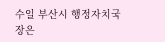수일 부산시 행정자치국장은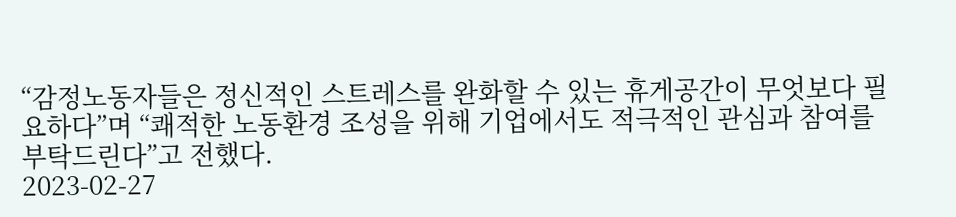“감정노동자들은 정신적인 스트레스를 완화할 수 있는 휴게공간이 무엇보다 필요하다”며 “쾌적한 노동환경 조성을 위해 기업에서도 적극적인 관심과 참여를 부탁드린다”고 전했다.
2023-02-27